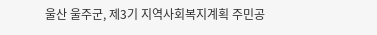울산 울주군, 제3기 지역사회복지계획 주민공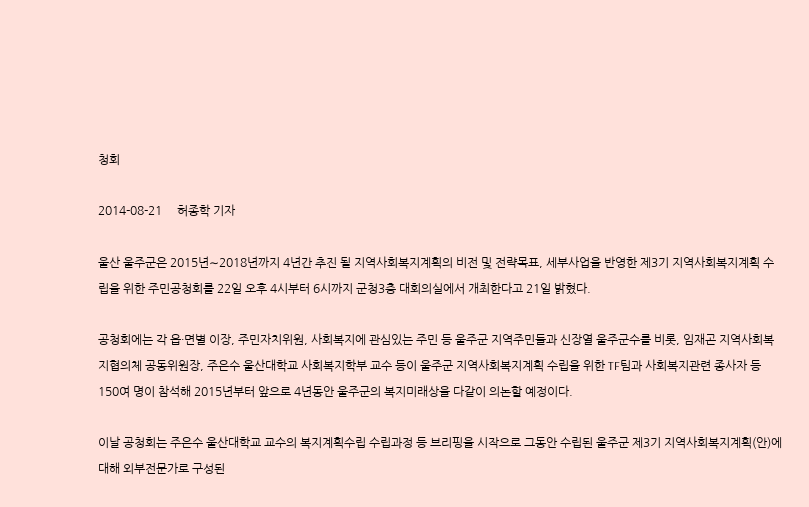청회

2014-08-21     허종학 기자

울산 울주군은 2015년∼2018년까지 4년간 추진 될 지역사회복지계획의 비전 및 전략목표, 세부사업을 반영한 제3기 지역사회복지계획 수립을 위한 주민공청회를 22일 오후 4시부터 6시까지 군청3층 대회의실에서 개최한다고 21일 밝혔다.

공청회에는 각 읍·면별 이장, 주민자치위원, 사회복지에 관심있는 주민 등 울주군 지역주민들과 신장열 울주군수를 비롯, 임재곤 지역사회복지협의체 공동위원장, 주은수 울산대학교 사회복지학부 교수 등이 울주군 지역사회복지계획 수립을 위한 TF팀과 사회복지관련 종사자 등 150여 명이 참석해 2015년부터 앞으로 4년동안 울주군의 복지미래상을 다같이 의논할 예정이다.

이날 공청회는 주은수 울산대학교 교수의 복지계획수립 수립과정 등 브리핑을 시작으로 그동안 수립된 울주군 제3기 지역사회복지계획(안)에 대해 외부전문가로 구성된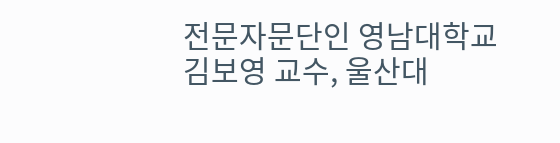전문자문단인 영남대학교 김보영 교수, 울산대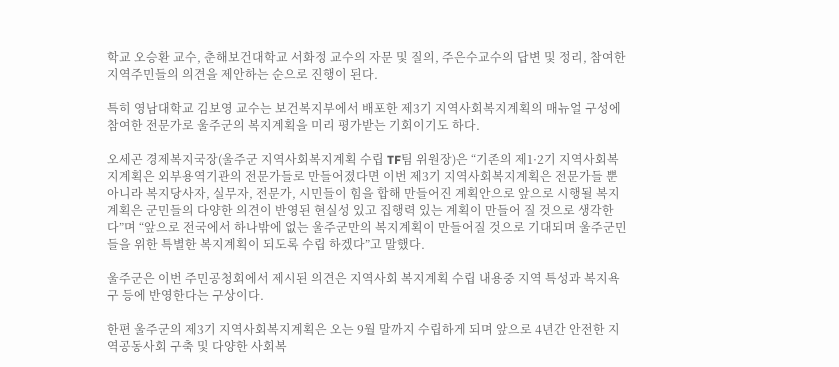학교 오승환 교수, 춘해보건대학교 서화정 교수의 자문 및 질의, 주은수교수의 답변 및 정리, 참여한 지역주민들의 의견을 제안하는 순으로 진행이 된다.

특히 영남대학교 김보영 교수는 보건복지부에서 배포한 제3기 지역사회복지계획의 매뉴얼 구성에 참여한 전문가로 울주군의 복지계획을 미리 평가받는 기회이기도 하다.

오세곤 경제복지국장(울주군 지역사회복지계획 수립 TF팀 위원장)은 “기존의 제1·2기 지역사회복지계획은 외부용역기관의 전문가들로 만들어졌다면 이번 제3기 지역사회복지계획은 전문가들 뿐 아니라 복지당사자, 실무자, 전문가, 시민들이 힘을 합해 만들어진 계획안으로 앞으로 시행될 복지 계획은 군민들의 다양한 의견이 반영된 현실성 있고 집행력 있는 계획이 만들어 질 것으로 생각한다”며 “앞으로 전국에서 하나밖에 없는 울주군만의 복지계획이 만들어질 것으로 기대되며 울주군민들을 위한 특별한 복지계획이 되도록 수립 하겠다”고 말했다.

울주군은 이번 주민공청회에서 제시된 의견은 지역사회 복지계획 수립 내용중 지역 특성과 복지욕구 등에 반영한다는 구상이다.

한편 울주군의 제3기 지역사회복지계획은 오는 9월 말까지 수립하게 되며 앞으로 4년간 안전한 지역공동사회 구축 및 다양한 사회복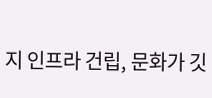지 인프라 건립, 문화가 깃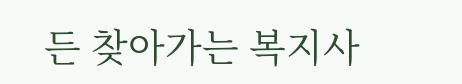든 찾아가는 복지사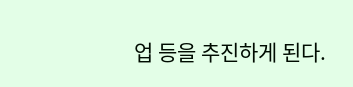업 등을 추진하게 된다.